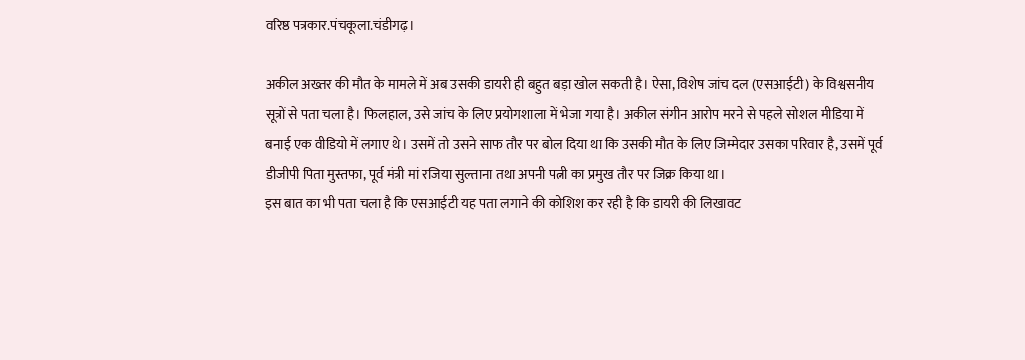वरिष्ठ पत्रकार.पंचकूला.चंडीगढ़।

अकील अख्तर की मौत के मामले में अब उसकी डायरी ही बहुत बड़ा खोल सकती है। ऐसा, विशेष जांच दल (एसआईटी) के विश्वसनीय सूत्रों से पता चला है। फिलहाल, उसे जांच के लिए प्रयोगशाला में भेजा गया है। अकील संगीन आरोप मरने से पहले सोशल मीडिया में बनाई एक वीडियो में लगाए थे। उसमें तो उसने साफ तौर पर बोल दिया था कि उसकी मौत के लिए जिम्मेदार उसका परिवार है, उसमें पूर्व डीजीपी पिता मुस्तफा, पूर्व मंत्री मां रजिया सुल्ताना तथा अपनी पत्नी का प्रमुख तौर पर जिक्र किया था।
इस बात का भी पता चला है कि एसआईटी यह पता लगाने की कोशिश कर रही है कि डायरी की लिखावट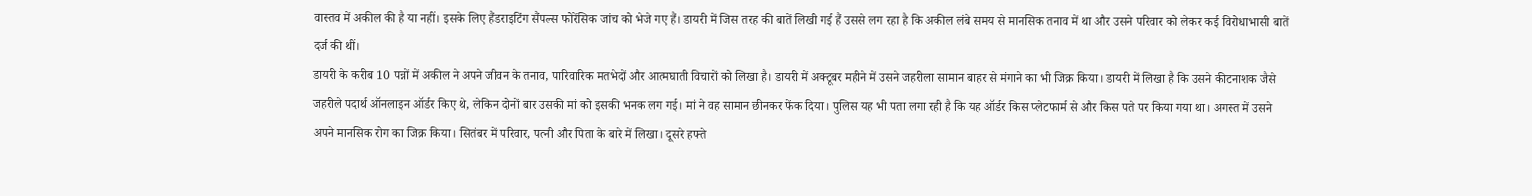वास्तव में अकील की है या नहीं। इसके लिए हैंडराइटिंग सैंपल्स फोरेंसिक जांच को भेजे गए हैं। डायरी में जिस तरह की बातें लिखी गई हैं उससे लग रहा है कि अकील लंबे समय से मानसिक तनाव में था और उसने परिवार को लेकर कई विरोधाभासी बातें दर्ज की थीं।
डायरी के करीब 10 पन्नों में अकील ने अपने जीवन के तनाव, पारिवारिक मतभेदों और आत्मघाती विचारों को लिखा है। डायरी में अक्टूबर महीने में उसने जहरीला सामान बाहर से मंगाने का भी जिक्र किया। डायरी में लिखा है कि उसने कीटनाशक जैसे जहरीले पदार्थ ऑनलाइन ऑर्डर किए थे, लेकिन दोनों बार उसकी मां को इसकी भनक लग गई। मां ने वह सामान छीनकर फेंक दिया। पुलिस यह भी पता लगा रही है कि यह ऑर्डर किस प्लेटफार्म से और किस पते पर किया गया था। अगस्त में उसने अपने मानसिक रोग का जिक्र किया। सितंबर में परिवार, पत्नी और पिता के बारे में लिखा। दूसरे हफ्ते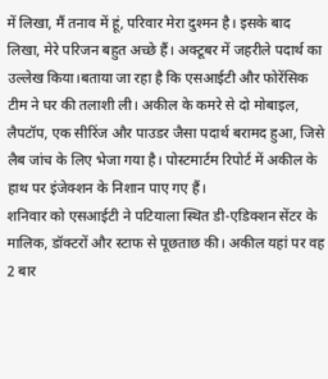में लिखा, मैं तनाव में हूं, परिवार मेरा दुश्मन है। इसके बाद लिखा, मेरे परिजन बहुत अच्छे हैं। अक्टूबर में जहरीले पदार्थ का उल्लेख किया।बताया जा रहा है कि एसआईटी और फोरेंसिक टीम ने घर की तलाशी ली। अकील के कमरे से दो मोबाइल, लैपटॉप, एक सीरिंज और पाउडर जैसा पदार्थ बरामद हुआ, जिसे लैब जांच के लिए भेजा गया है। पोस्टमार्टम रिपोर्ट में अकील के हाथ पर इंजेक्शन के निशान पाए गए हैं।
शनिवार को एसआईटी ने पटियाला स्थित डी-एडिक्शन सेंटर के मालिक, डॉक्टरों और स्टाफ से पूछताछ की। अकील यहां पर वह 2 बार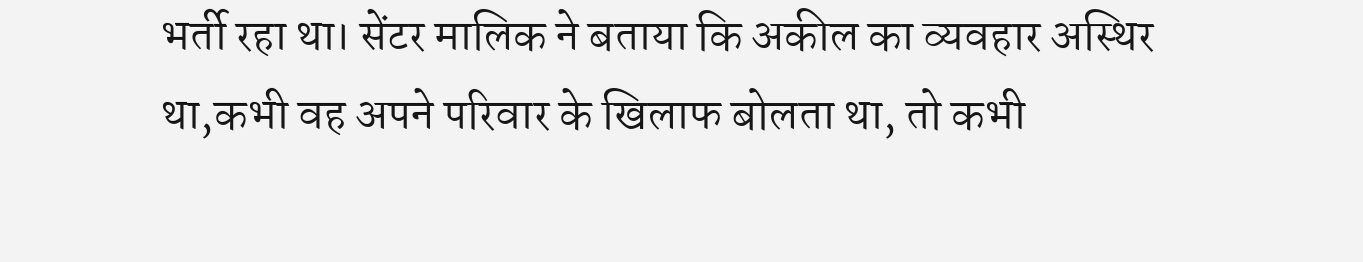भर्ती रहा था। सेंटर मालिक ने बताया कि अकील का व्यवहार अस्थिर था,कभी वह अपने परिवार के खिलाफ बोलता था, तो कभी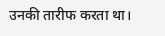उनकी तारीफ करता था।